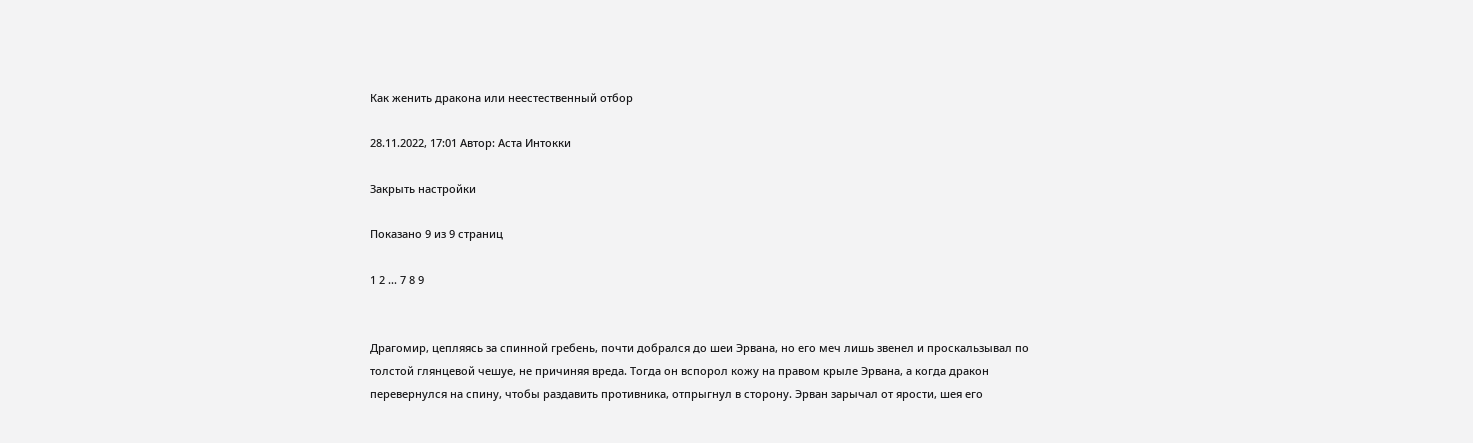Как женить дракона или неестественный отбор

28.11.2022, 17:01 Автор: Аста Интокки

Закрыть настройки

Показано 9 из 9 страниц

1 2 ... 7 8 9


Драгомир, цепляясь за спинной гребень, почти добрался до шеи Эрвана, но его меч лишь звенел и проскальзывал по толстой глянцевой чешуе, не причиняя вреда. Тогда он вспорол кожу на правом крыле Эрвана, а когда дракон перевернулся на спину, чтобы раздавить противника, отпрыгнул в сторону. Эрван зарычал от ярости, шея его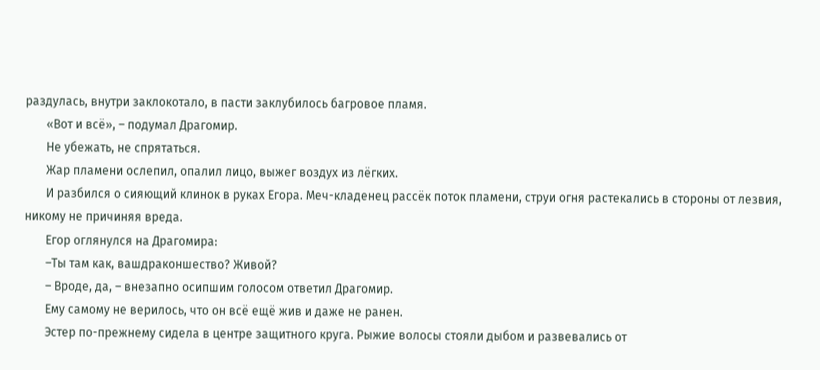раздулась, внутри заклокотало, в пасти заклубилось багровое пламя.
       «Вот и всё», – подумал Драгомир.
       Не убежать, не спрятаться.
       Жар пламени ослепил, опалил лицо, выжег воздух из лёгких.
       И разбился о сияющий клинок в руках Егора. Меч-кладенец рассёк поток пламени, струи огня растекались в стороны от лезвия, никому не причиняя вреда.
       Егор оглянулся на Драгомира:
       –Ты там как, вашдраконшество? Живой?
       – Вроде, да, – внезапно осипшим голосом ответил Драгомир.
       Ему самому не верилось, что он всё ещё жив и даже не ранен.
       Эстер по-прежнему сидела в центре защитного круга. Рыжие волосы стояли дыбом и развевались от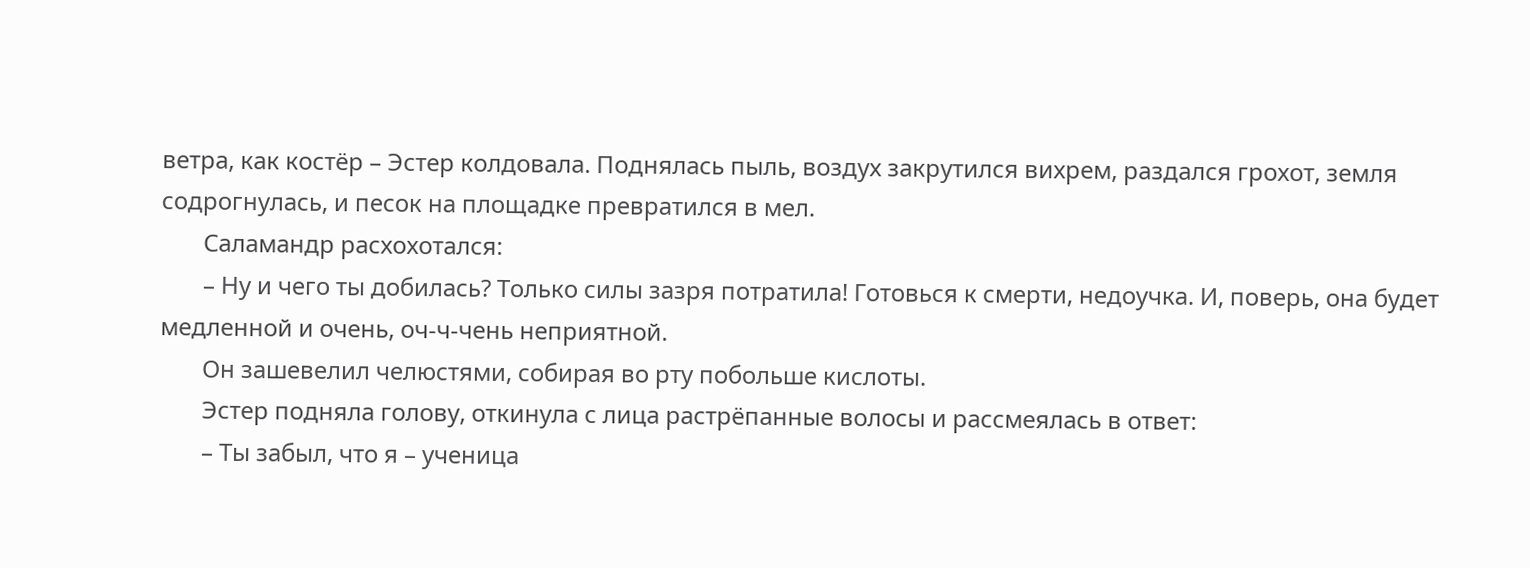ветра, как костёр – Эстер колдовала. Поднялась пыль, воздух закрутился вихрем, раздался грохот, земля содрогнулась, и песок на площадке превратился в мел.
       Саламандр расхохотался:
       – Ну и чего ты добилась? Только силы зазря потратила! Готовься к смерти, недоучка. И, поверь, она будет медленной и очень, оч-ч-чень неприятной.
       Он зашевелил челюстями, собирая во рту побольше кислоты.
       Эстер подняла голову, откинула с лица растрёпанные волосы и рассмеялась в ответ:
       – Ты забыл, что я – ученица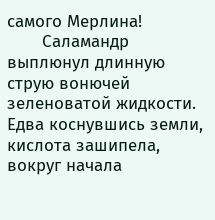самого Мерлина!
       Саламандр выплюнул длинную струю вонючей зеленоватой жидкости. Едва коснувшись земли, кислота зашипела, вокруг начала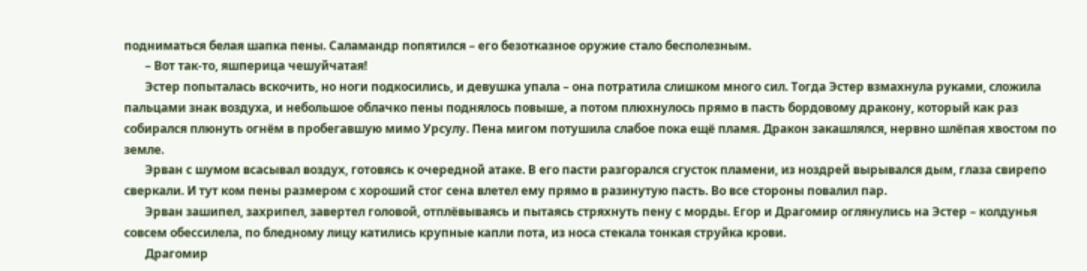подниматься белая шапка пены. Саламандр попятился – его безотказное оружие стало бесполезным.
       – Вот так-то, яшперица чешуйчатая!
       Эстер попыталась вскочить, но ноги подкосились, и девушка упала – она потратила слишком много сил. Тогда Эстер взмахнула руками, сложила пальцами знак воздуха, и небольшое облачко пены поднялось повыше, а потом плюхнулось прямо в пасть бордовому дракону, который как раз собирался плюнуть огнём в пробегавшую мимо Урсулу. Пена мигом потушила слабое пока ещё пламя. Дракон закашлялся, нервно шлёпая хвостом по земле.
       Эрван с шумом всасывал воздух, готовясь к очередной атаке. В его пасти разгорался сгусток пламени, из ноздрей вырывался дым, глаза свирепо сверкали. И тут ком пены размером с хороший стог сена влетел ему прямо в разинутую пасть. Во все стороны повалил пар.
       Эрван зашипел, захрипел, завертел головой, отплёвываясь и пытаясь стряхнуть пену с морды. Егор и Драгомир оглянулись на Эстер – колдунья совсем обессилела, по бледному лицу катились крупные капли пота, из носа стекала тонкая струйка крови.
       Драгомир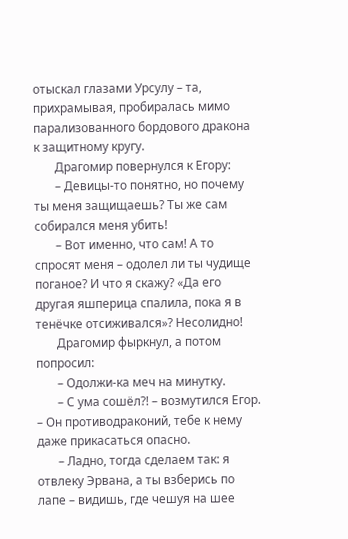отыскал глазами Урсулу – та, прихрамывая, пробиралась мимо парализованного бордового дракона к защитному кругу.
       Драгомир повернулся к Егору:
       – Девицы-то понятно, но почему ты меня защищаешь? Ты же сам собирался меня убить!
       – Вот именно, что сам! А то спросят меня – одолел ли ты чудище поганое? И что я скажу? «Да его другая яшперица спалила, пока я в тенёчке отсиживался»? Несолидно!
       Драгомир фыркнул, а потом попросил:
       – Одолжи-ка меч на минутку.
       – С ума сошёл?! – возмутился Егор. – Он противодраконий, тебе к нему даже прикасаться опасно.
       – Ладно, тогда сделаем так: я отвлеку Эрвана, а ты взберись по лапе – видишь, где чешуя на шее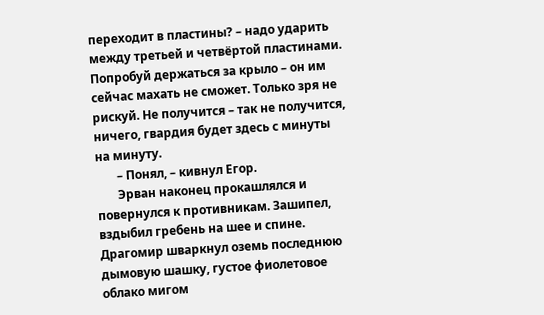переходит в пластины? – надо ударить между третьей и четвёртой пластинами. Попробуй держаться за крыло – он им сейчас махать не сможет. Только зря не рискуй. Не получится – так не получится, ничего, гвардия будет здесь с минуты на минуту.
       – Понял, – кивнул Егор.
       Эрван наконец прокашлялся и повернулся к противникам. Зашипел, вздыбил гребень на шее и спине. Драгомир шваркнул оземь последнюю дымовую шашку, густое фиолетовое облако мигом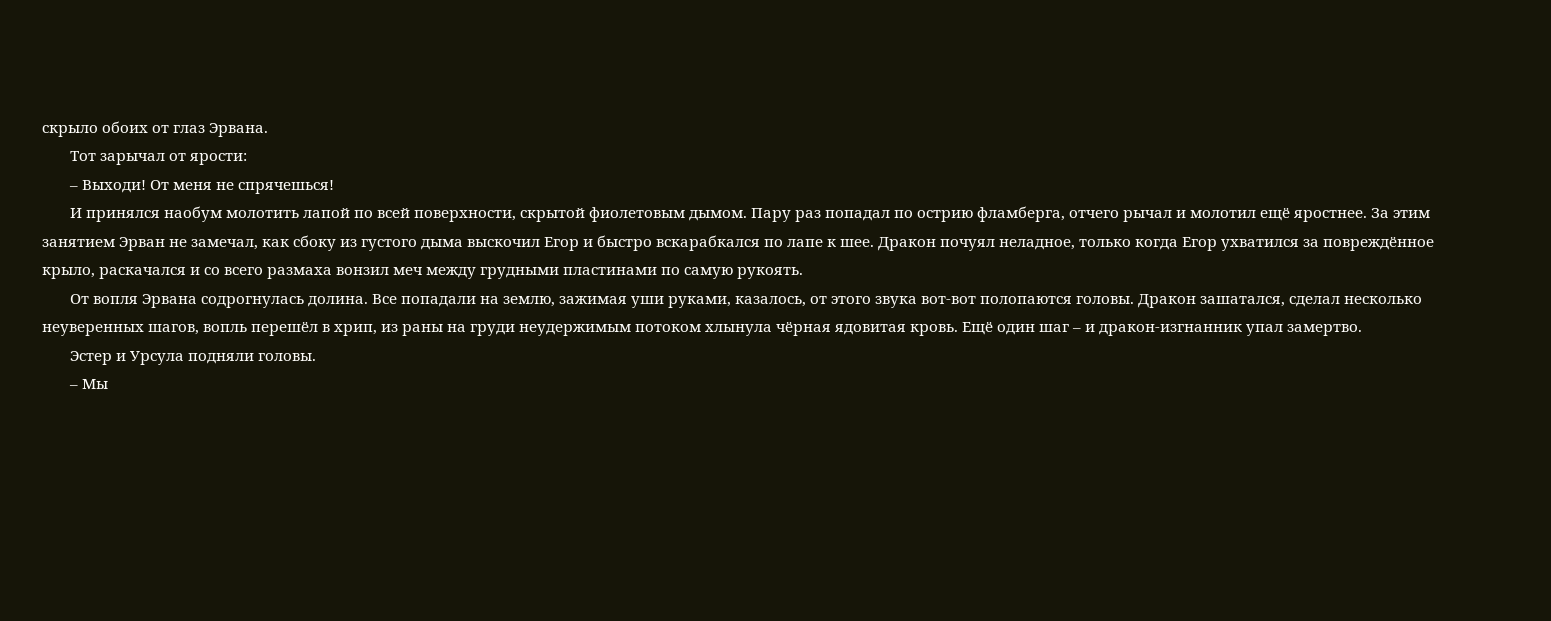скрыло обоих от глаз Эрвана.
       Тот зарычал от ярости:
       – Выходи! От меня не спрячешься!
       И принялся наобум молотить лапой по всей поверхности, скрытой фиолетовым дымом. Пару раз попадал по острию фламберга, отчего рычал и молотил ещё яростнее. За этим занятием Эрван не замечал, как сбоку из густого дыма выскочил Егор и быстро вскарабкался по лапе к шее. Дракон почуял неладное, только когда Егор ухватился за повреждённое крыло, раскачался и со всего размаха вонзил меч между грудными пластинами по самую рукоять.
       От вопля Эрвана содрогнулась долина. Все попадали на землю, зажимая уши руками, казалось, от этого звука вот-вот полопаются головы. Дракон зашатался, сделал несколько неуверенных шагов, вопль перешёл в хрип, из раны на груди неудержимым потоком хлынула чёрная ядовитая кровь. Ещё один шаг – и дракон-изгнанник упал замертво.
       Эстер и Урсула подняли головы.
       – Мы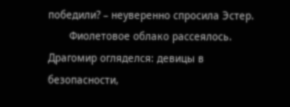победили? – неуверенно спросила Эстер.
       Фиолетовое облако рассеялось. Драгомир огляделся: девицы в безопасности,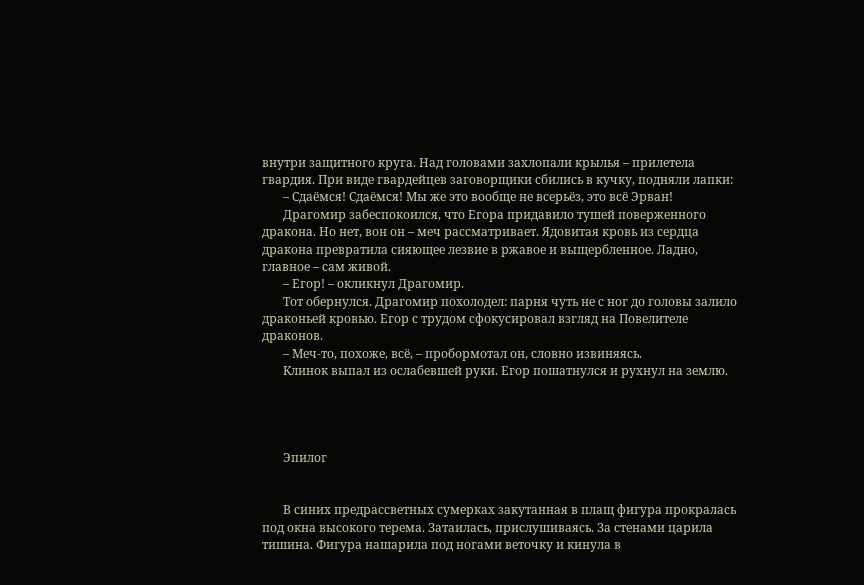внутри защитного круга. Над головами захлопали крылья – прилетела гвардия. При виде гвардейцев заговорщики сбились в кучку, подняли лапки:
       – Сдаёмся! Сдаёмся! Мы же это вообще не всерьёз, это всё Эрван!
       Драгомир забеспокоился, что Егора придавило тушей поверженного дракона. Но нет, вон он – меч рассматривает. Ядовитая кровь из сердца дракона превратила сияющее лезвие в ржавое и выщербленное. Ладно, главное – сам живой.
       – Егор! – окликнул Драгомир.
       Тот обернулся. Драгомир похолодел: парня чуть не с ног до головы залило драконьей кровью. Егор с трудом сфокусировал взгляд на Повелителе драконов.
       – Меч-то, похоже, всё, – пробормотал он, словно извиняясь.
       Клинок выпал из ослабевшей руки. Егор пошатнулся и рухнул на землю.




       Эпилог


       В синих предрассветных сумерках закутанная в плащ фигура прокралась под окна высокого терема. Затаилась, прислушиваясь. За стенами царила тишина. Фигура нашарила под ногами веточку и кинула в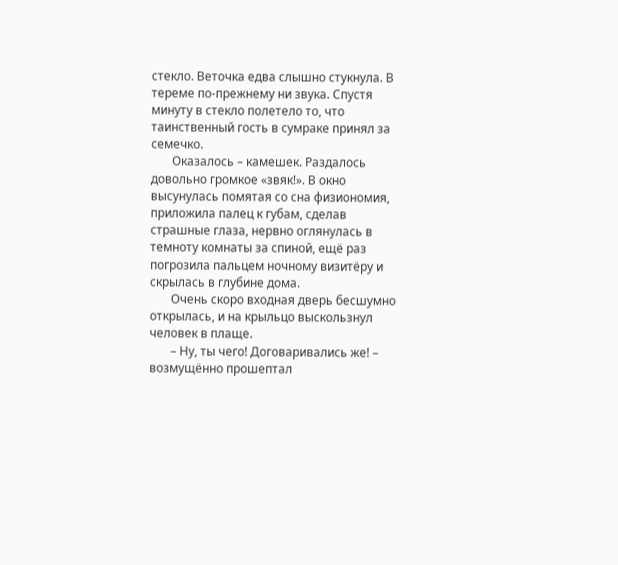стекло. Веточка едва слышно стукнула. В тереме по-прежнему ни звука. Спустя минуту в стекло полетело то, что таинственный гость в сумраке принял за семечко.
       Оказалось – камешек. Раздалось довольно громкое «звяк!». В окно высунулась помятая со сна физиономия, приложила палец к губам, сделав страшные глаза, нервно оглянулась в темноту комнаты за спиной, ещё раз погрозила пальцем ночному визитёру и скрылась в глубине дома.
       Очень скоро входная дверь бесшумно открылась, и на крыльцо выскользнул человек в плаще.
       – Ну, ты чего! Договаривались же! – возмущённо прошептал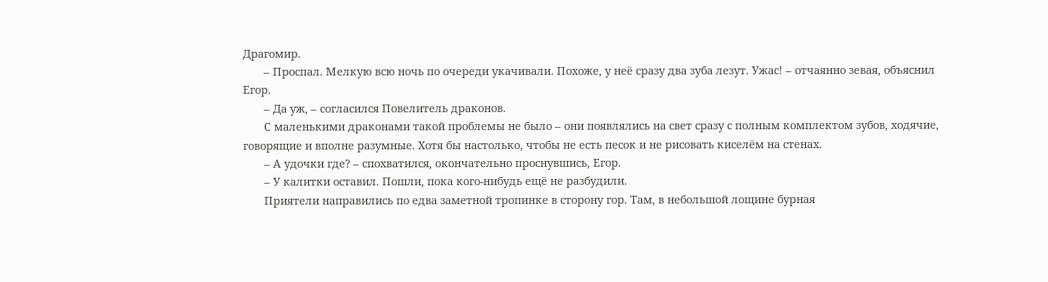Драгомир.
       – Проспал. Мелкую всю ночь по очереди укачивали. Похоже, у неё сразу два зуба лезут. Ужас! – отчаянно зевая, объяснил Егор.
       – Да уж, – согласился Повелитель драконов.
       С маленькими драконами такой проблемы не было – они появлялись на свет сразу с полным комплектом зубов, ходячие, говорящие и вполне разумные. Хотя бы настолько, чтобы не есть песок и не рисовать киселём на стенах.
       – А удочки где? – спохватился, окончательно проснувшись, Егор.
       – У калитки оставил. Пошли, пока кого-нибудь ещё не разбудили.
       Приятели направились по едва заметной тропинке в сторону гор. Там, в небольшой лощине бурная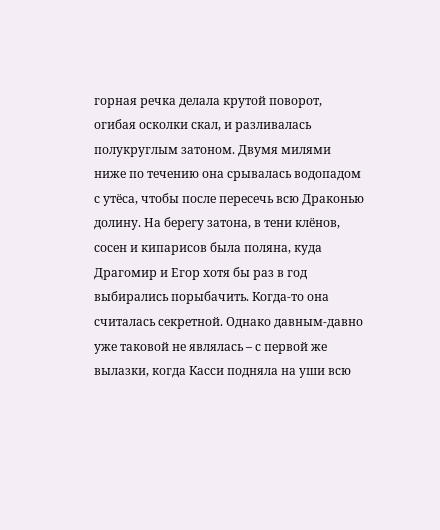горная речка делала крутой поворот, огибая осколки скал, и разливалась полукруглым затоном. Двумя милями ниже по течению она срывалась водопадом с утёса, чтобы после пересечь всю Драконью долину. На берегу затона, в тени клёнов, сосен и кипарисов была поляна, куда Драгомир и Егор хотя бы раз в год выбирались порыбачить. Когда-то она считалась секретной. Однако давным-давно уже таковой не являлась – с первой же вылазки, когда Касси подняла на уши всю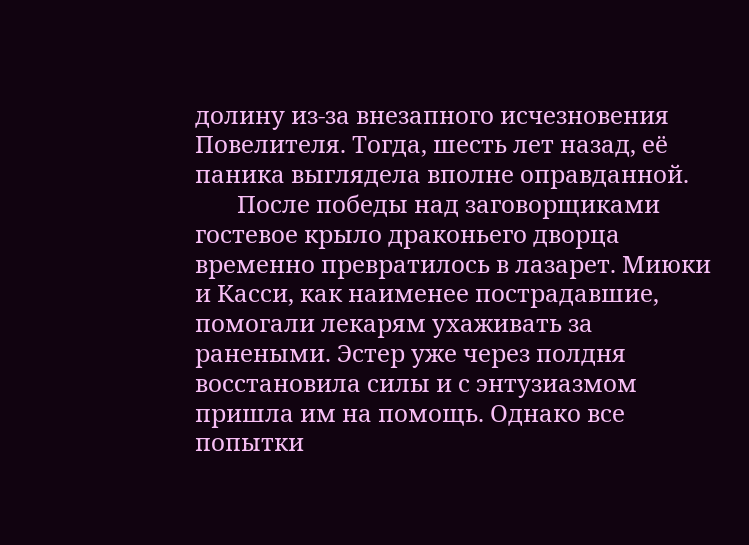долину из-за внезапного исчезновения Повелителя. Тогда, шесть лет назад, её паника выглядела вполне оправданной.
       После победы над заговорщиками гостевое крыло драконьего дворца временно превратилось в лазарет. Миюки и Касси, как наименее пострадавшие, помогали лекарям ухаживать за ранеными. Эстер уже через полдня восстановила силы и с энтузиазмом пришла им на помощь. Однако все попытки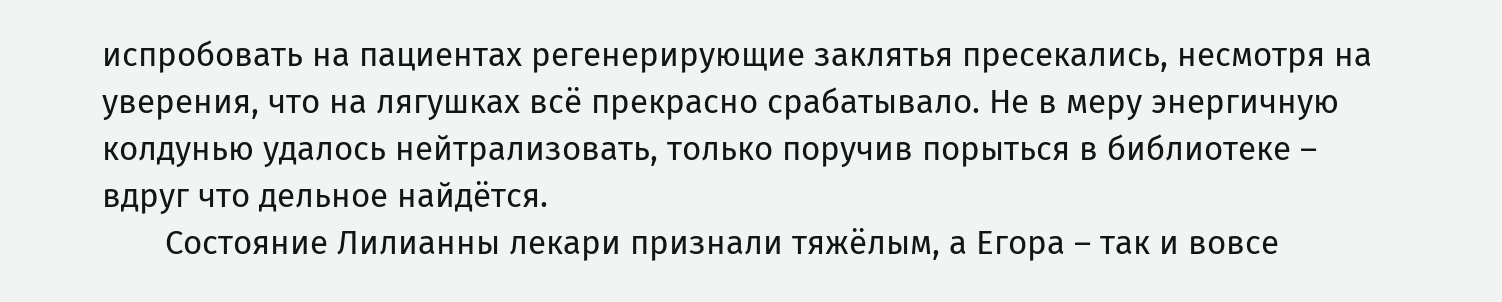испробовать на пациентах регенерирующие заклятья пресекались, несмотря на уверения, что на лягушках всё прекрасно срабатывало. Не в меру энергичную колдунью удалось нейтрализовать, только поручив порыться в библиотеке – вдруг что дельное найдётся.
       Состояние Лилианны лекари признали тяжёлым, а Егора – так и вовсе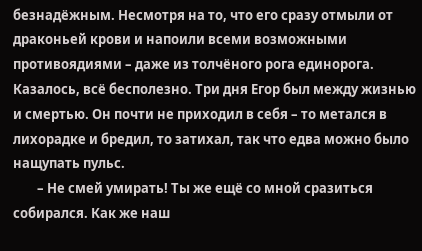безнадёжным. Несмотря на то, что его сразу отмыли от драконьей крови и напоили всеми возможными противоядиями – даже из толчёного рога единорога. Казалось, всё бесполезно. Три дня Егор был между жизнью и смертью. Он почти не приходил в себя – то метался в лихорадке и бредил, то затихал, так что едва можно было нащупать пульс.
        – Не смей умирать! Ты же ещё со мной сразиться собирался. Как же наш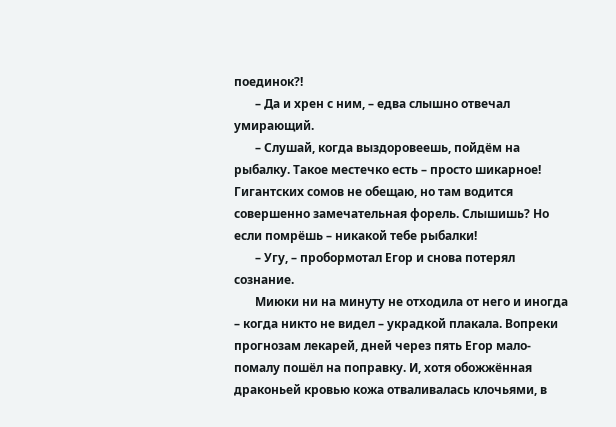поединок?!
       – Да и хрен с ним, – едва слышно отвечал умирающий.
       – Слушай, когда выздоровеешь, пойдём на рыбалку. Такое местечко есть – просто шикарное! Гигантских сомов не обещаю, но там водится совершенно замечательная форель. Слышишь? Но если помрёшь – никакой тебе рыбалки!
       – Угу, – пробормотал Егор и снова потерял сознание.
       Миюки ни на минуту не отходила от него и иногда – когда никто не видел – украдкой плакала. Вопреки прогнозам лекарей, дней через пять Егор мало-помалу пошёл на поправку. И, хотя обожжённая драконьей кровью кожа отваливалась клочьями, в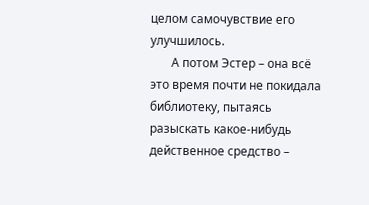целом самочувствие его улучшилось.
       А потом Эстер – она всё это время почти не покидала библиотеку, пытаясь разыскать какое-нибудь действенное средство –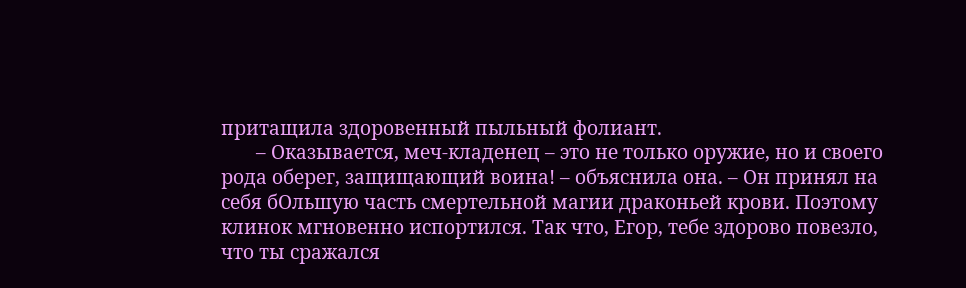притащила здоровенный пыльный фолиант.
       – Оказывается, меч-кладенец – это не только оружие, но и своего рода оберег, защищающий воина! – объяснила она. – Он принял на себя бОльшую часть смертельной магии драконьей крови. Поэтому клинок мгновенно испортился. Так что, Егор, тебе здорово повезло, что ты сражался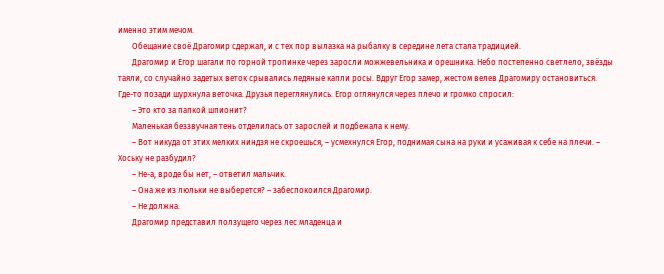именно этим мечом.
       Обещание своё Драгомир сдержал, и с тех пор вылазка на рыбалку в середине лета стала традицией.
       Драгомир и Егор шагали по горной тропинке через заросли можжевельника и орешника. Небо постепенно светлело, звёзды таяли, со случайно задетых веток срывались ледяные капли росы. Вдруг Егор замер, жестом велев Драгомиру остановиться. Где-то позади шурхнула веточка. Друзья переглянулись. Егор оглянулся через плечо и громко спросил:
       – Это кто за папкой шпионит?
       Маленькая беззвучная тень отделилась от зарослей и подбежала к нему.
       – Вот никуда от этих мелких ниндзя не скроешься, – усмехнулся Егор, поднимая сына на руки и усаживая к себе на плечи. – Хоську не разбудил?
       – Не-а, вроде бы нет, – ответил мальчик.
       – Она же из люльки не выберется? – забеспокоился Драгомир.
       – Не должна.
       Драгомир представил ползущего через лес младенца и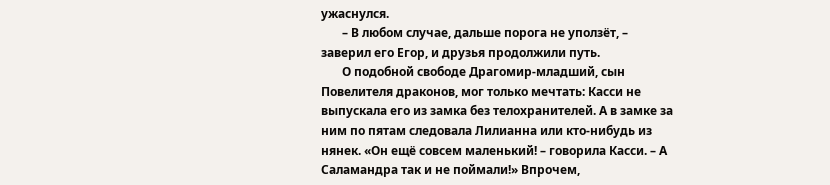ужаснулся.
       – В любом случае, дальше порога не уползёт, – заверил его Егор, и друзья продолжили путь.
       О подобной свободе Драгомир-младший, сын Повелителя драконов, мог только мечтать: Касси не выпускала его из замка без телохранителей. А в замке за ним по пятам следовала Лилианна или кто-нибудь из нянек. «Он ещё совсем маленький! – говорила Касси. – А Саламандра так и не поймали!» Впрочем,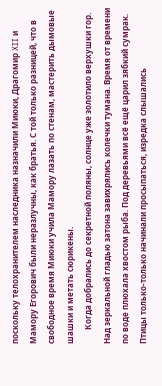поскольку телохранителем наследника назначили Миюки, Драгомир XII и Мамору Егорович были неразлучны, как братья. С той только разницей, что в свободное время Миюки учила Мамору лазать по стенам, мастерить дымовые шашки и метать сюрикены.
       Когда добрались до секретной поляны, солнце уже золотило верхушки гор. Над зеркальной гладью затона завихрялись колечки тумана. Время от времени по воде плюхала хвостом рыба. Под деревьями всё ещё царил зябкий сумрак. Птицы только-только начинали просыпаться, изредка слышались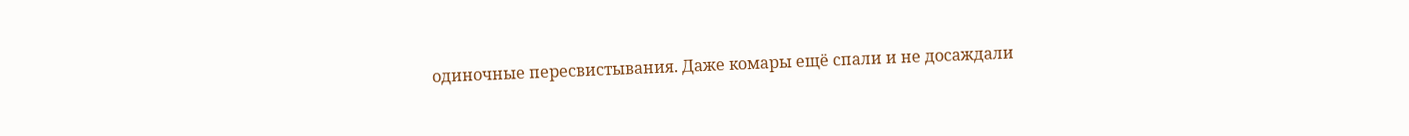одиночные пересвистывания. Даже комары ещё спали и не досаждали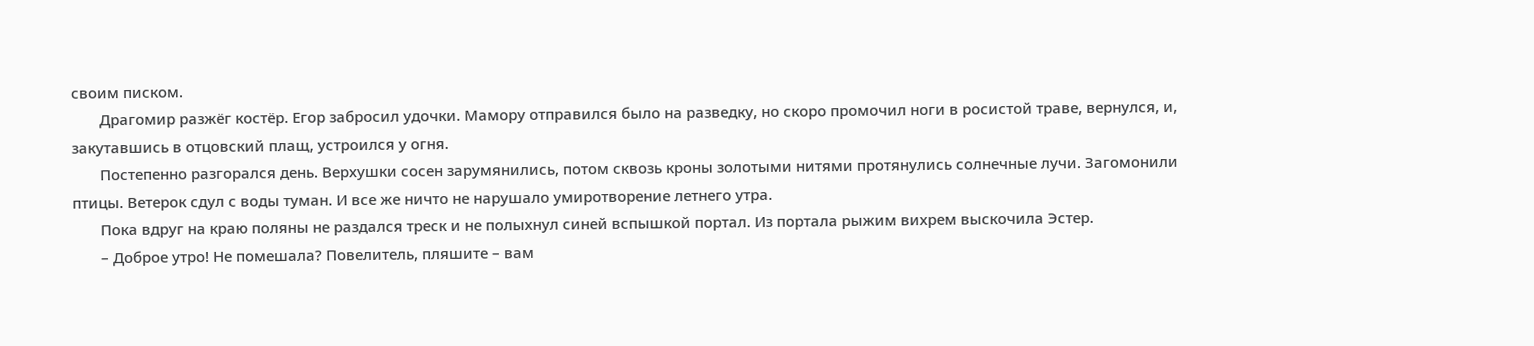своим писком.
       Драгомир разжёг костёр. Егор забросил удочки. Мамору отправился было на разведку, но скоро промочил ноги в росистой траве, вернулся, и, закутавшись в отцовский плащ, устроился у огня.
       Постепенно разгорался день. Верхушки сосен зарумянились, потом сквозь кроны золотыми нитями протянулись солнечные лучи. Загомонили птицы. Ветерок сдул с воды туман. И все же ничто не нарушало умиротворение летнего утра.
       Пока вдруг на краю поляны не раздался треск и не полыхнул синей вспышкой портал. Из портала рыжим вихрем выскочила Эстер.
       – Доброе утро! Не помешала? Повелитель, пляшите – вам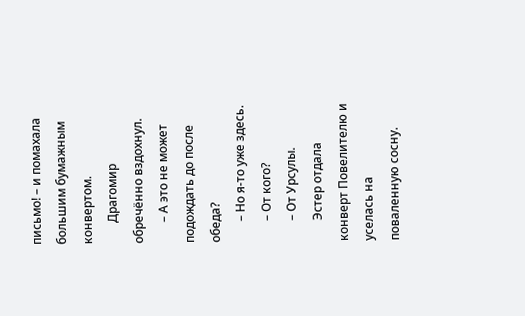письмо! – и помахала большим бумажным конвертом.
       Драгомир обречённо вздохнул.
       – А это не может подождать до после обеда?
       – Но я-то уже здесь.
       – От кого?
       – От Урсулы.
       Эстер отдала конверт Повелителю и уселась на поваленную сосну.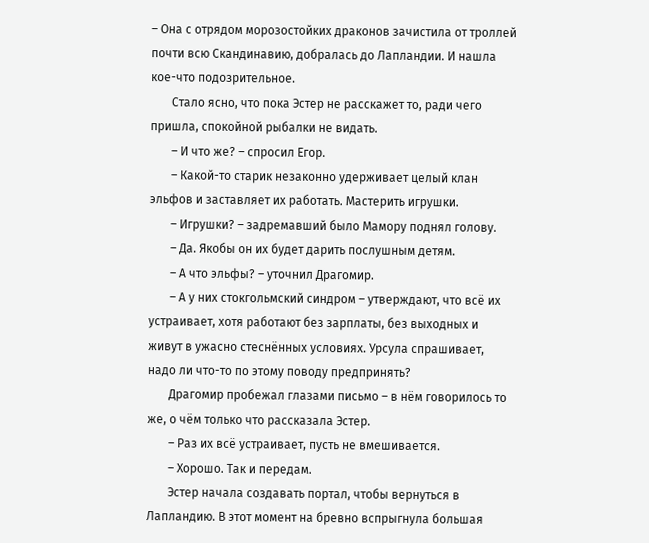– Она с отрядом морозостойких драконов зачистила от троллей почти всю Скандинавию, добралась до Лапландии. И нашла кое-что подозрительное.
       Стало ясно, что пока Эстер не расскажет то, ради чего пришла, спокойной рыбалки не видать.
       – И что же? – спросил Егор.
       – Какой-то старик незаконно удерживает целый клан эльфов и заставляет их работать. Мастерить игрушки.
       – Игрушки? – задремавший было Мамору поднял голову.
       – Да. Якобы он их будет дарить послушным детям.
       – А что эльфы? – уточнил Драгомир.
       – А у них стокгольмский синдром – утверждают, что всё их устраивает, хотя работают без зарплаты, без выходных и живут в ужасно стеснённых условиях. Урсула спрашивает, надо ли что-то по этому поводу предпринять?
       Драгомир пробежал глазами письмо – в нём говорилось то же, о чём только что рассказала Эстер.
       – Раз их всё устраивает, пусть не вмешивается.
       – Хорошо. Так и передам.
       Эстер начала создавать портал, чтобы вернуться в Лапландию. В этот момент на бревно вспрыгнула большая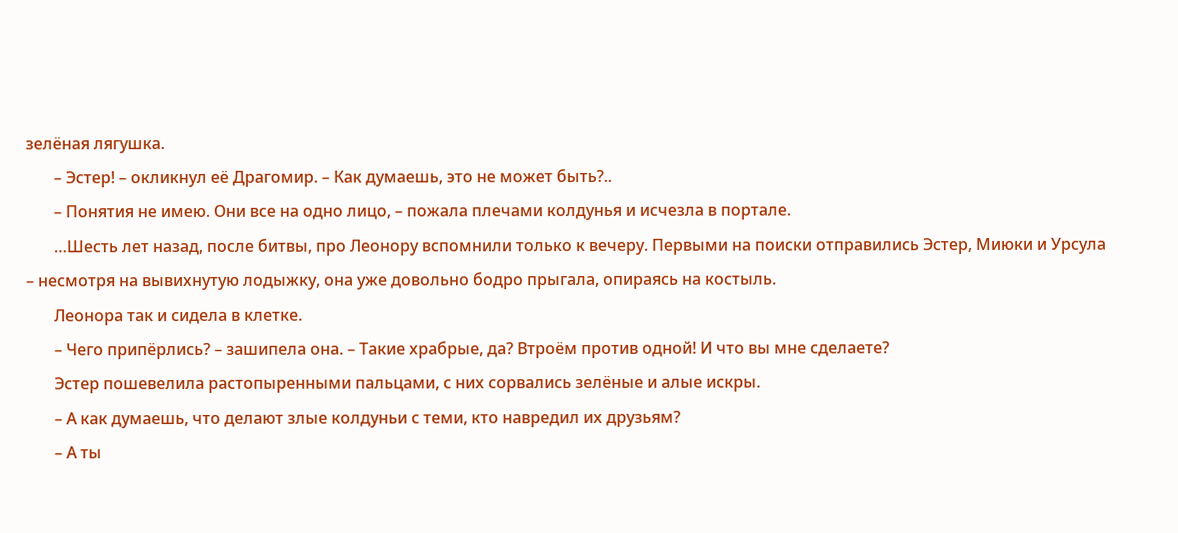зелёная лягушка.
       – Эстер! – окликнул её Драгомир. – Как думаешь, это не может быть?..
       – Понятия не имею. Они все на одно лицо, – пожала плечами колдунья и исчезла в портале.
       …Шесть лет назад, после битвы, про Леонору вспомнили только к вечеру. Первыми на поиски отправились Эстер, Миюки и Урсула – несмотря на вывихнутую лодыжку, она уже довольно бодро прыгала, опираясь на костыль.
       Леонора так и сидела в клетке.
       – Чего припёрлись? – зашипела она. – Такие храбрые, да? Втроём против одной! И что вы мне сделаете?
       Эстер пошевелила растопыренными пальцами, с них сорвались зелёные и алые искры.
       – А как думаешь, что делают злые колдуньи с теми, кто навредил их друзьям?
       – А ты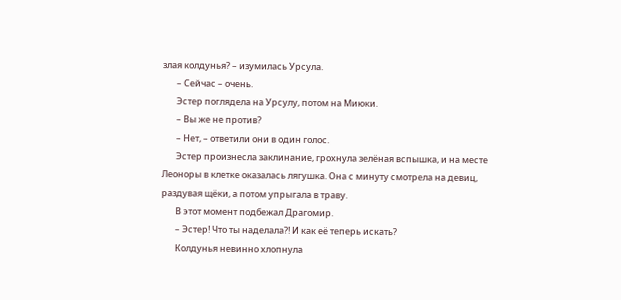злая колдунья? – изумилась Урсула.
       – Сейчас – очень.
       Эстер поглядела на Урсулу, потом на Миюки.
       – Вы же не против?
       – Нет, – ответили они в один голос.
       Эстер произнесла заклинание, грохнула зелёная вспышка, и на месте Леоноры в клетке оказалась лягушка. Она с минуту смотрела на девиц, раздувая щёки, а потом упрыгала в траву.
       В этот момент подбежал Драгомир.
       – Эстер! Что ты наделала?! И как её теперь искать?
       Колдунья невинно хлопнула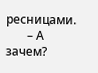ресницами.
       – А зачем?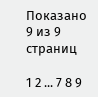Показано 9 из 9 страниц

1 2 ... 7 8 9